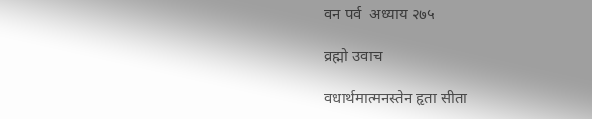वन पर्व  अध्याय २७५

व्रह्मो उवाच

वधार्थमात्मनस्तेन हृता सीता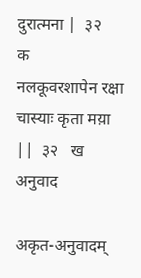दुरात्मना |  ३२   क
नलकूवरशापेन रक्षा चास्याः कृता मय़ा ||  ३२   ख
अनुवाद

अकृत-अनुवादम्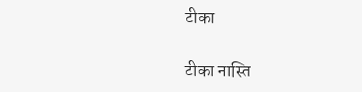टीका

टीका नास्ति